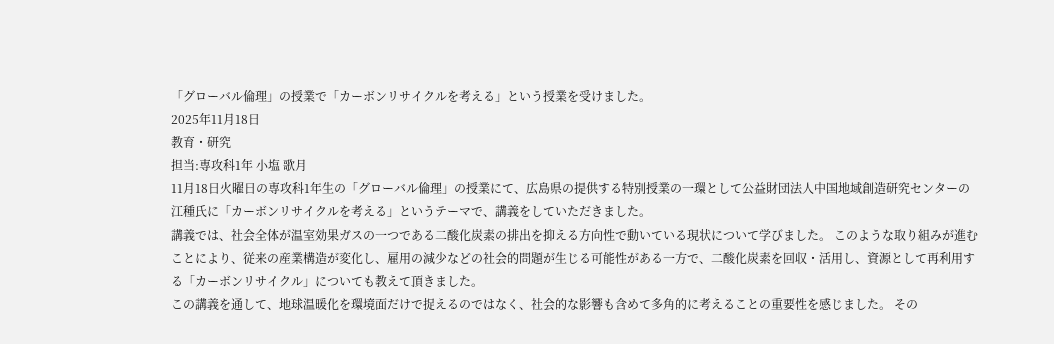「グローバル倫理」の授業で「カーボンリサイクルを考える」という授業を受けました。
2025年11月18日
教育・研究
担当:専攻科1年 小塩 歌月
11月18日火曜日の専攻科1年生の「グローバル倫理」の授業にて、広島県の提供する特別授業の一環として公益財団法人中国地域創造研究センターの江種氏に「カーボンリサイクルを考える」というテーマで、講義をしていただきました。
講義では、社会全体が温室効果ガスの一つである二酸化炭素の排出を抑える方向性で動いている現状について学びました。 このような取り組みが進むことにより、従来の産業構造が変化し、雇用の減少などの社会的問題が生じる可能性がある一方で、二酸化炭素を回収・活用し、資源として再利用する「カーボンリサイクル」についても教えて頂きました。
この講義を通して、地球温暖化を環境面だけで捉えるのではなく、社会的な影響も含めて多角的に考えることの重要性を感じました。 その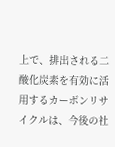上で、排出される二酸化炭素を有効に活用するカーボンリサイクルは、今後の社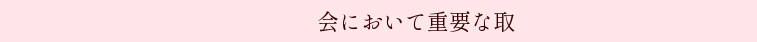会において重要な取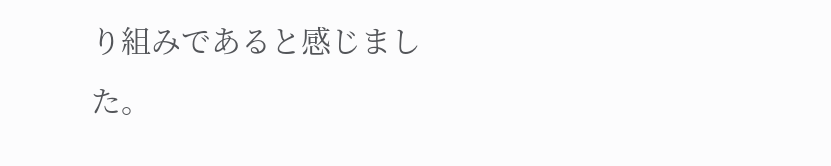り組みであると感じました。